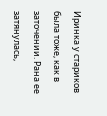Иринка у стариков была тоже, как в заточении. Рана ее затянулась,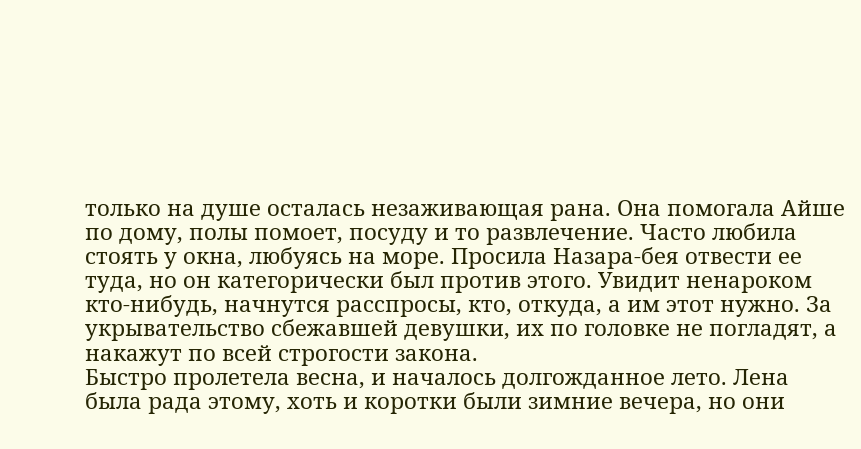только на душе осталась незаживающая рана. Она помогала Айше по дому, полы помоет, посуду и то развлечение. Часто любила стоять у окна, любуясь на море. Просила Назара-бея отвести ее туда, но он категорически был против этого. Увидит ненароком кто-нибудь, начнутся расспросы, кто, откуда, а им этот нужно. За укрывательство сбежавшей девушки, их по головке не погладят, а накажут по всей строгости закона.
Быстро пролетела весна, и началось долгожданное лето. Лена была рада этому, хоть и коротки были зимние вечера, но они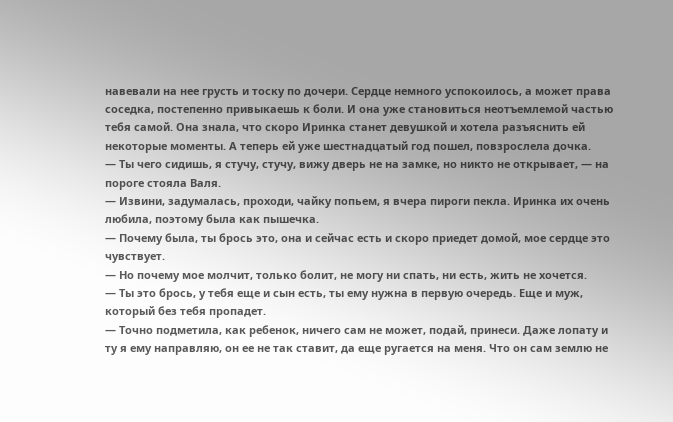навевали на нее грусть и тоску по дочери. Сердце немного успокоилось, а может права соседка, постепенно привыкаешь к боли. И она уже становиться неотъемлемой частью тебя самой. Она знала, что скоро Иринка станет девушкой и хотела разъяснить ей некоторые моменты. А теперь ей уже шестнадцатый год пошел, повзрослела дочка.
— Ты чего сидишь, я стучу, стучу, вижу дверь не на замке, но никто не открывает, — на пороге стояла Валя.
— Извини, задумалась, проходи, чайку попьем, я вчера пироги пекла. Иринка их очень любила, поэтому была как пышечка.
— Почему была, ты брось это, она и сейчас есть и скоро приедет домой, мое сердце это чувствует.
— Но почему мое молчит, только болит, не могу ни спать, ни есть, жить не хочется.
— Ты это брось, у тебя еще и сын есть, ты ему нужна в первую очередь. Еще и муж, который без тебя пропадет.
— Точно подметила, как ребенок, ничего сам не может, подай, принеси. Даже лопату и ту я ему направляю, он ее не так ставит, да еще ругается на меня. Что он сам землю не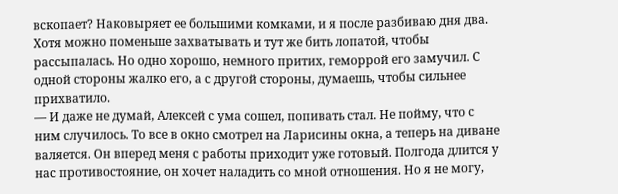вскопает? Наковыряет ее большими комками, и я после разбиваю дня два. Хотя можно поменьше захватывать и тут же бить лопатой, чтобы рассыпалась. Но одно хорошо, немного притих, геморрой его замучил. С одной стороны жалко его, а с другой стороны, думаешь, чтобы сильнее прихватило.
— И даже не думай, Алексей с ума сошел, попивать стал. Не пойму, что с ним случилось. То все в окно смотрел на Ларисины окна, а теперь на диване валяется. Он вперед меня с работы приходит уже готовый. Полгода длится у нас противостояние, он хочет наладить со мной отношения. Но я не могу,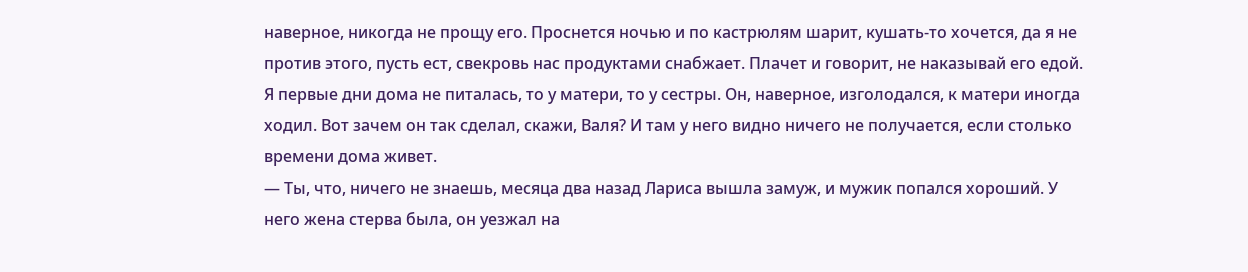наверное, никогда не прощу его. Проснется ночью и по кастрюлям шарит, кушать-то хочется, да я не против этого, пусть ест, свекровь нас продуктами снабжает. Плачет и говорит, не наказывай его едой. Я первые дни дома не питалась, то у матери, то у сестры. Он, наверное, изголодался, к матери иногда ходил. Вот зачем он так сделал, скажи, Валя? И там у него видно ничего не получается, если столько времени дома живет.
— Ты, что, ничего не знаешь, месяца два назад Лариса вышла замуж, и мужик попался хороший. У него жена стерва была, он уезжал на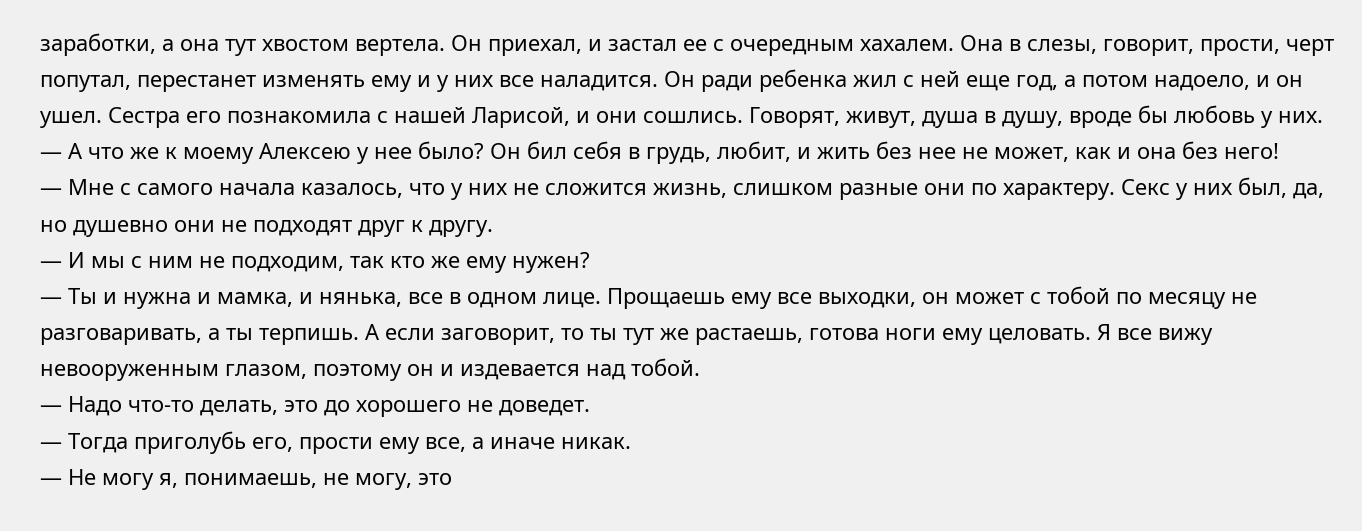заработки, а она тут хвостом вертела. Он приехал, и застал ее с очередным хахалем. Она в слезы, говорит, прости, черт попутал, перестанет изменять ему и у них все наладится. Он ради ребенка жил с ней еще год, а потом надоело, и он ушел. Сестра его познакомила с нашей Ларисой, и они сошлись. Говорят, живут, душа в душу, вроде бы любовь у них.
— А что же к моему Алексею у нее было? Он бил себя в грудь, любит, и жить без нее не может, как и она без него!
— Мне с самого начала казалось, что у них не сложится жизнь, слишком разные они по характеру. Секс у них был, да, но душевно они не подходят друг к другу.
— И мы с ним не подходим, так кто же ему нужен?
— Ты и нужна и мамка, и нянька, все в одном лице. Прощаешь ему все выходки, он может с тобой по месяцу не разговаривать, а ты терпишь. А если заговорит, то ты тут же растаешь, готова ноги ему целовать. Я все вижу невооруженным глазом, поэтому он и издевается над тобой.
— Надо что-то делать, это до хорошего не доведет.
— Тогда приголубь его, прости ему все, а иначе никак.
— Не могу я, понимаешь, не могу, это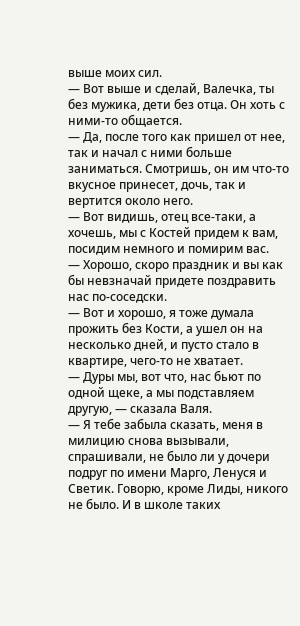выше моих сил.
— Вот выше и сделай, Валечка, ты без мужика, дети без отца. Он хоть с ними-то общается.
— Да, после того как пришел от нее, так и начал с ними больше заниматься. Смотришь, он им что-то вкусное принесет, дочь, так и вертится около него.
— Вот видишь, отец все-таки, а хочешь, мы с Костей придем к вам, посидим немного и помирим вас.
— Хорошо, скоро праздник и вы как бы невзначай придете поздравить нас по-соседски.
— Вот и хорошо, я тоже думала прожить без Кости, а ушел он на несколько дней, и пусто стало в квартире, чего-то не хватает.
— Дуры мы, вот что, нас бьют по одной щеке, а мы подставляем другую, — сказала Валя.
— Я тебе забыла сказать, меня в милицию снова вызывали, спрашивали, не было ли у дочери подруг по имени Марго, Ленуся и Светик. Говорю, кроме Лиды, никого не было. И в школе таких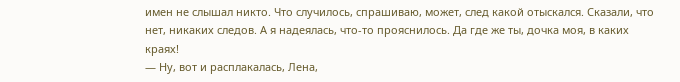имен не слышал никто. Что случилось, спрашиваю, может, след какой отыскался. Сказали, что нет, никаких следов. А я надеялась, что-то прояснилось. Да где же ты, дочка моя, в каких краях!
— Ну, вот и расплакалась, Лена,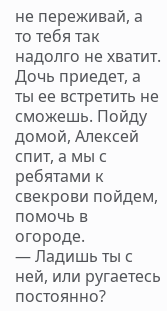не переживай, а то тебя так надолго не хватит. Дочь приедет, а ты ее встретить не сможешь. Пойду домой, Алексей спит, а мы с ребятами к свекрови пойдем, помочь в огороде.
— Ладишь ты с ней, или ругаетесь постоянно?